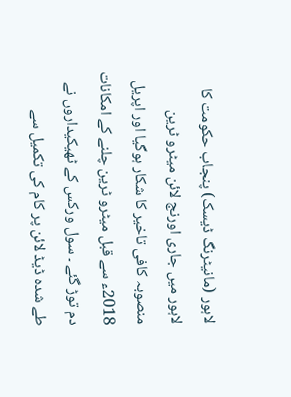لاہور (مانیٹرنگ ڈیسک) پنجاب حکومت کا لاہور میں جاری اورنج لائن میٹرو ٹرین منصوبہ کافی تاخیر کا شکار ہوگیا اور اپریل 2018ء سے قبل میٹرو ٹرین چلنے کے امکانات دم توڑ گئے ۔ سول ورکس کے ٹھیکیداروں نے طے شدہ ڈیڈ لائن پر کام کی تکمیل سے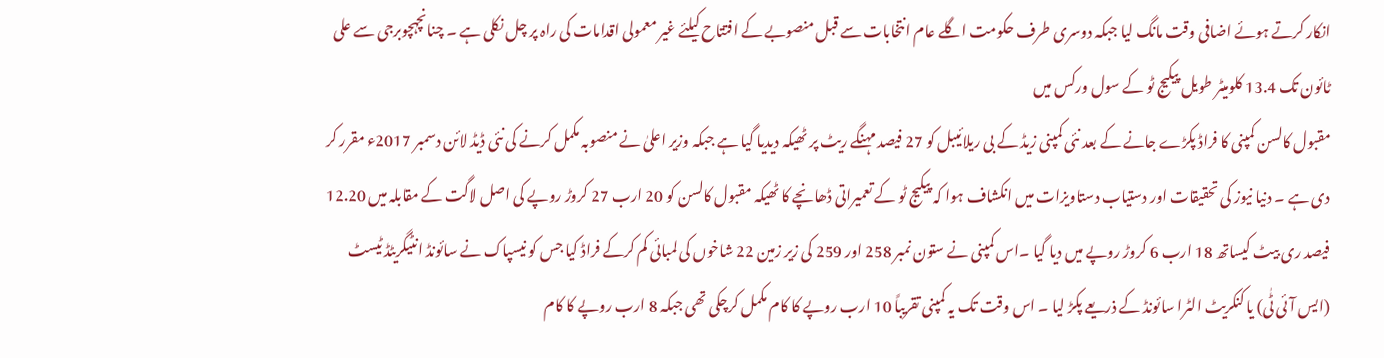انکار کرتے ہوئے اضافی وقت مانگ لیا جبکہ دوسری طرف حکومت اگلے عام انتخابات سے قبل منصوبے کے افتتاح کیلئے غیر معمولی اقدامات کی راہ پر چل نکلی ہے ۔ چنانچہچوبرجی سے علی ٹائون تک 13.4 کلومیٹر طویل پیکیج ٹو کے سول ورکس میں
مقبول کالسن کمپنی کا فراڈ پکڑے جانے کے بعد نئی کمپنی زیڈ کے بی ریلائیبل کو 27 فیصد مہنگے ریٹ پر ٹھیکہ دیدیا گیا ہے جبکہ وزیر اعلیٰ نے منصوبہ مکمل کرنے کی نئی ڈیڈ لائن دسمبر 2017ء مقرر کر دی ہے ۔ دنیا نیوز کی تحقیقات اور دستیاب دستاویزات میں انکشاف ہوا کہ پیکیج ٹو کے تعمیراتی ڈھانچے کا ٹھیکہ مقبول کالسن کو 20 ارب 27 کروڑ روپے کی اصل لاگت کے مقابلہ میں 12.20 فیصد ری بیٹ کیساتھ 18 ارب 6 کروڑ روپے میں دیا گیا ۔اس کمپنی نے ستون نمبر 258 اور 259 کی زیر زمین 22 شاخوں کی لمبائی کم کرکے فراڈ کیا جس کو نیسپاک نے سائونڈ انٹیگریٹڈ ٹیسٹ (ایس آئی ٹٰی) یا کنکریٹ الٹرا سائونڈ کے ذریعے پکڑ لیا ۔ اس وقت تک یہ کمپنی تقریباً 10 ارب روپے کا کام مکمل کرچکی تھی جبکہ 8 ارب روپے کا کام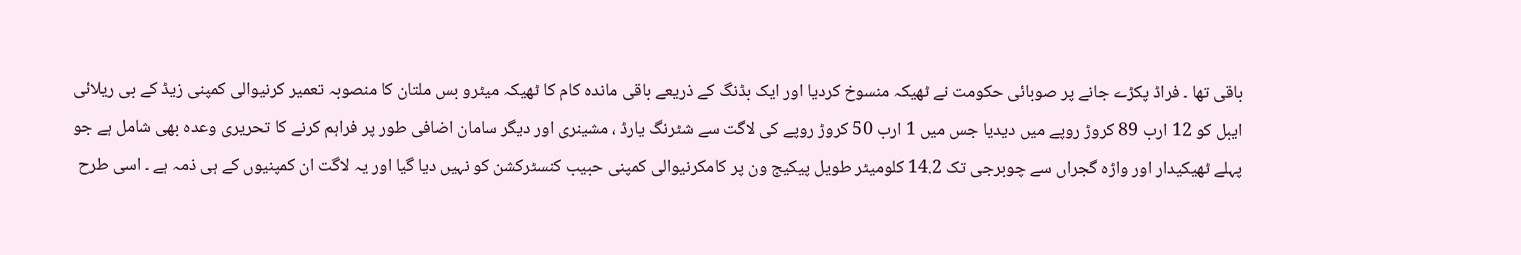باقی تھا ۔ فراڈ پکڑے جانے پر صوبائی حکومت نے ٹھیکہ منسوخ کردیا اور ایک بڈنگ کے ذریعے باقی ماندہ کام کا ٹھیکہ میٹرو بس ملتان کا منصوبہ تعمیر کرنیوالی کمپنی زیڈ کے بی ریلائی ایبل کو 12 ارب 89 کروڑ روپے میں دیدیا جس میں 1 ارب 50 کروڑ روپے کی لاگت سے شٹرنگ یارڈ ، مشینری اور دیگر سامان اضافی طور پر فراہم کرنے کا تحریری وعدہ بھی شامل ہے جو پہلے ٹھیکیدار اور واڑہ گجراں سے چوبرجی تک 14.2 کلومیٹر طویل پیکیج ون پر کامکرنیوالی کمپنی حبیب کنسٹرکشن کو نہیں دیا گیا اور یہ لاگت ان کمپنیوں کے ہی ذمہ ہے ۔ اسی طرح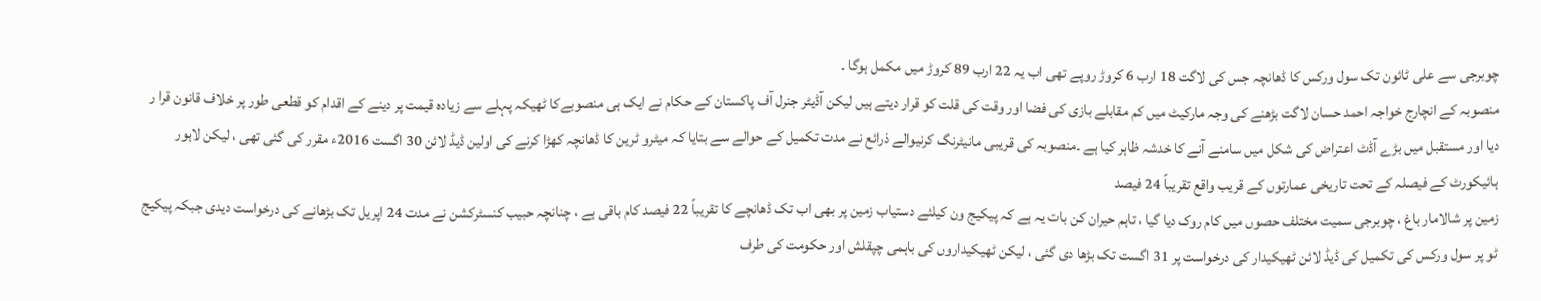چوبرجی سے علی ٹائون تک سول ورکس کا ڈھانچہ جس کی لاگت 18 ارب 6 کروڑ روپے تھی اب یہ 22 ارب 89 کروڑ میں مکمل ہوگا ۔
منصوبہ کے انچارج خواجہ احمد حسان لاگت بڑھنے کی وجہ مارکیٹ میں کم مقابلے بازی کی فضا اور وقت کی قلت کو قرار دیتے ہیں لیکن آڈیٹر جنرل آف پاکستان کے حکام نے ایک ہی منصوبےکا ٹھیکہ پہلے سے زیادہ قیمت پر دینے کے اقدام کو قطعی طور پر خلاف قانون قرا ر دیا اور مستقبل میں بڑے آڈٹ اعتراض کی شکل میں سامنے آنے کا خدشہ ظاہر کیا ہے ۔منصوبہ کی قریبی مانیٹرنگ کرنیوالے ذرائع نے مدت تکمیل کے حوالے سے بتایا کہ میٹرو ٹرین کا ڈھانچہ کھڑا کرنے کی اولین ڈیڈ لائن 30 اگست 2016ء مقرر کی گئی تھی ، لیکن لاہور ہائیکورٹ کے فیصلہ کے تحت تاریخی عمارتوں کے قریب واقع تقریباً 24 فیصد
زمین پر شالامار باغ ، چوبرجی سمیت مختلف حصوں میں کام روک دیا گیا ، تاہم حیران کن بات یہ ہے کہ پیکیج ون کیلئے دستیاب زمین پر بھی اب تک ڈھانچے کا تقریباً 22 فیصد کام باقی ہے ، چنانچہ حبیب کنسٹرکشن نے مدت 24 اپریل تک بڑھانے کی درخواست دیدی جبکہ پیکیج ٹو پر سول ورکس کی تکمیل کی ڈیڈ لائن ٹھیکیدار کی درخواست پر 31 اگست تک بڑھا دی گئی ، لیکن ٹھیکیداروں کی باہمی چپقلش اور حکومت کی طرف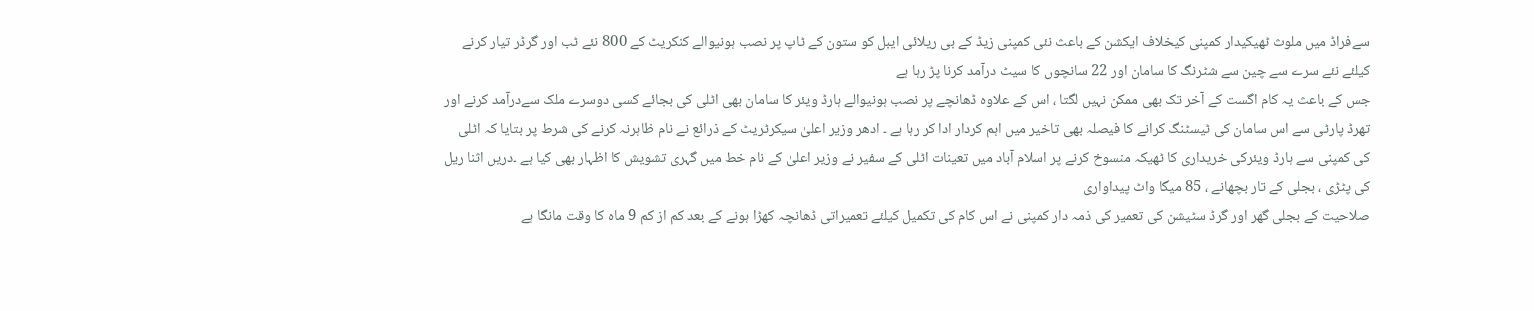سےفراڈ میں ملوث ٹھیکیدار کمپنی کیخلاف ایکشن کے باعث نئی کمپنی زیڈ کے بی ریلائی ایبل کو ستون کے ٹاپ پر نصب ہونیوالے کنکریٹ کے 800 نئے ٹب اور گرڈر تیار کرنے کیلئے نئے سرے سے چین سے شٹرنگ کا سامان اور 22 سانچوں کا سیٹ درآمد کرنا پڑ رہا ہے
جس کے باعث یہ کام اگست کے آخر تک بھی ممکن نہیں لگتا ، اس کے علاوہ ڈھانچے پر نصب ہونیوالے ہارڈ ویئر کا سامان بھی اٹلی کی بجائے کسی دوسرے ملک سےدرآمد کرنے اور تھرڈ پارٹی سے اس سامان کی ٹیسٹنگ کرانے کا فیصلہ بھی تاخیر میں اہم کردار ادا کر رہا ہے ۔ ادھر وزیر اعلیٰ سیکرٹریٹ کے ذرائع نے نام ظاہرنہ کرنے کی شرط پر بتایا کہ اٹلی کی کمپنی سے ہارڈ ویئرکی خریداری کا ٹھیکہ منسوخ کرنے پر اسلام آباد میں تعینات اٹلی کے سفیر نے وزیر اعلیٰ کے نام خط میں گہری تشویش کا اظہار بھی کیا ہے ۔دریں اثنا ریل کی پٹڑی ، بجلی کے تار بچھانے ، 85 میگا واٹ پیداواری
صلاحیت کے بجلی گھر اور گرڈ سٹیشن کی تعمیر کی ذمہ دار کمپنی نے اس کام کی تکمیل کیلئے تعمیراتی ڈھانچہ کھڑا ہونے کے بعد کم از کم 9 ماہ کا وقت مانگا ہے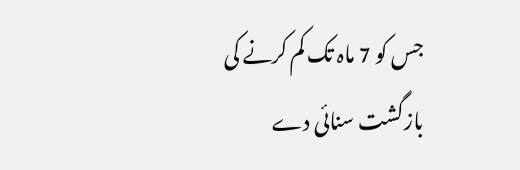جس کو 7 ماہ تک کم کرنے کی بازگشت سنائی دے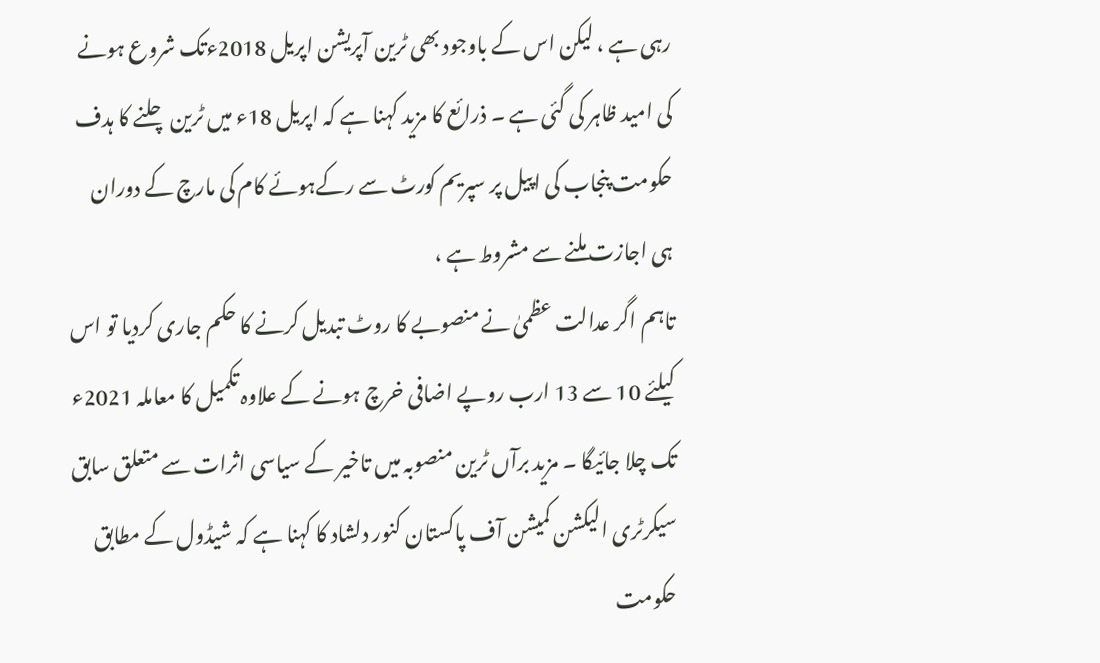رہی ہے ، لیکن اس کے باوجود بھی ٹرین آپریشن اپریل 2018ءتک شروع ہونے کی امید ظاہر کی گئی ہے ۔ ذرائع کا مزید کہنا ہے کہ اپریل 18ء میں ٹرین چلنے کا ہدف حکومت پنجاب کی اپیل پر سپریم کورٹ سے رکےہوئے کام کی مارچ کے دوران ہی اجازت ملنے سے مشروط ہے ،
تاہم اگر عدالت عظمیٰ نے منصوبے کا روٹ تبدیل کرنے کا حکم جاری کردیا تو اس کیلئے 10 سے 13 ارب روپے اضافی خرچ ہونے کے علاوہ تکمیل کا معاملہ 2021ء تک چلا جائیگا ۔ مزید برآں ٹرین منصوبہ میں تاخیر کے سیاسی اثرات سے متعلق سابق سیکرٹری الیکشن کمیشن آف پاکستان کنور دلشاد کا کہنا ہے کہ شیڈول کے مطابق حکومت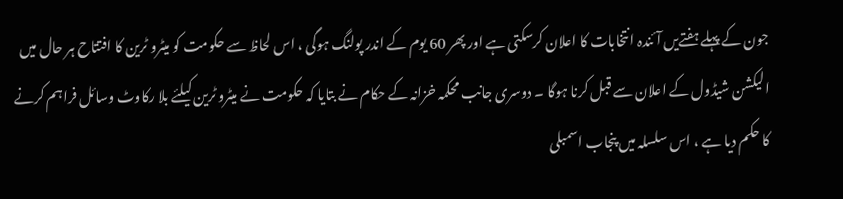جون کے پہلے ہفتےیں آئندہ انتخابات کا اعلان کرسکتی ہے اور پھر 60 یوم کے اندر پولنگ ہوگی ، اس لحاظ سے حکومت کو میٹرو ٹرین کا افتتاح ہر حال میں الیکشن شیڈول کے اعلان سے قبل کرنا ہوگا ۔ دوسری جانب محکمہ خزانہ کے حکام نے بتایا کہ حکومت نے میٹرو ٹرین کیلئے بلا رکاوٹ وسائل فراہم کرنے کا حکم دیا ہے ، اس سلسلہ میں پنجاب اسمبلی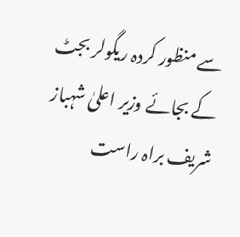سے منظور کردہ ریگولر بجٹ کے بجائے وزیر اعلیٰ شہباز شریف براہ راست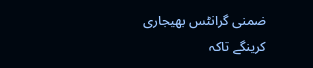ضمنی گرانٹس بھیجاری کرینگے تاکہ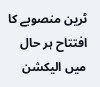ٹرین منصوبے کا افتتاح ہر حال میں الیکشن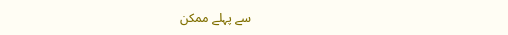سے پہلے ممکن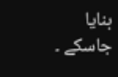بنایا جاسکے ۔